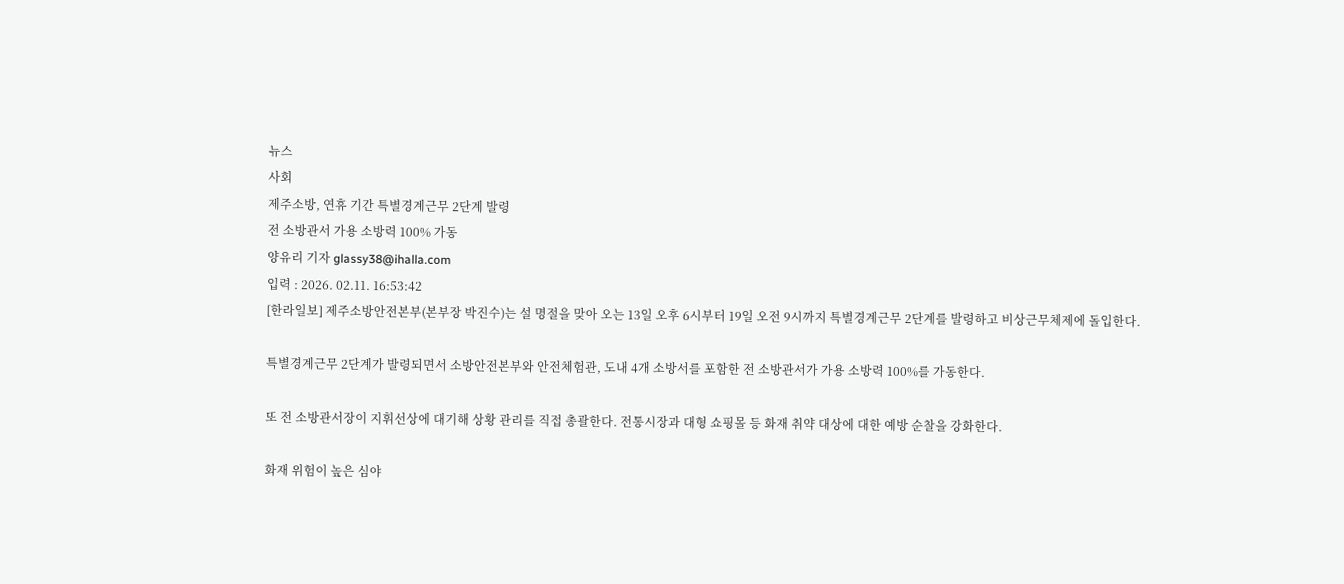뉴스
사회
제주소방, 연휴 기간 특별경계근무 2단계 발령
전 소방관서 가용 소방력 100% 가동
양유리 기자 glassy38@ihalla.com
입력 : 2026. 02.11. 16:53:42
[한라일보] 제주소방안전본부(본부장 박진수)는 설 명절을 맞아 오는 13일 오후 6시부터 19일 오전 9시까지 특별경계근무 2단계를 발령하고 비상근무체제에 돌입한다.

특별경계근무 2단계가 발령되면서 소방안전본부와 안전체험관, 도내 4개 소방서를 포함한 전 소방관서가 가용 소방력 100%를 가동한다.

또 전 소방관서장이 지휘선상에 대기해 상황 관리를 직접 총괄한다. 전통시장과 대형 쇼핑몰 등 화재 취약 대상에 대한 예방 순찰을 강화한다.

화재 위험이 높은 심야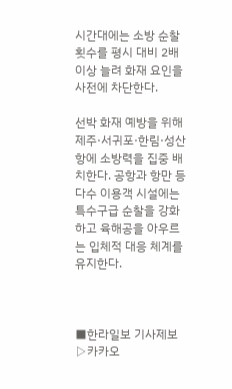시간대에는 소방 순찰 횟수를 평시 대비 2배 이상 늘려 화재 요인을 사전에 차단한다.

선박 화재 예방을 위해 제주·서귀포·한림·성산항에 소방력을 집중 배치한다. 공항과 항만 등 다수 이용객 시설에는 특수구급 순찰을 강화하고 육해공을 아우르는 입체적 대응 체계를 유지한다.



■한라일보 기사제보
▷카카오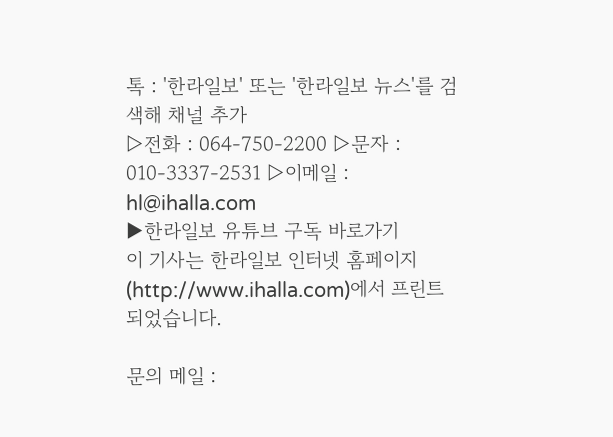톡 : '한라일보' 또는 '한라일보 뉴스'를 검색해 채널 추가
▷전화 : 064-750-2200 ▷문자 : 010-3337-2531 ▷이메일 : hl@ihalla.com
▶한라일보 유튜브 구독 바로가기
이 기사는 한라일보 인터넷 홈페이지(http://www.ihalla.com)에서 프린트 되었습니다.

문의 메일 :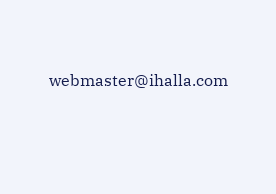webmaster@ihalla.com